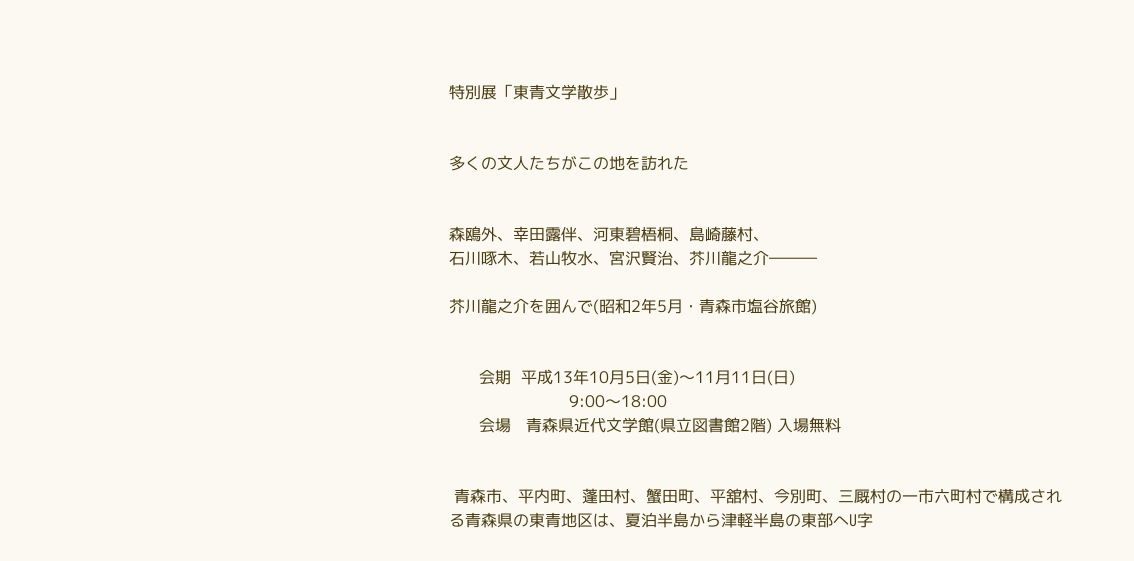特別展「東青文学散歩」


多くの文人たちがこの地を訪れた


森鴎外、幸田露伴、河東碧梧桐、島崎藤村、
石川啄木、若山牧水、宮沢賢治、芥川龍之介―――

芥川龍之介を囲んで(昭和2年5月・青森市塩谷旅館)


      会期  平成13年10月5日(金)〜11月11日(日)
                        9:00〜18:00
      会場   青森県近代文学館(県立図書館2階) 入場無料


 青森市、平内町、蓬田村、蟹田町、平舘村、今別町、三厩村の一市六町村で構成される青森県の東青地区は、夏泊半島から津軽半島の東部へU字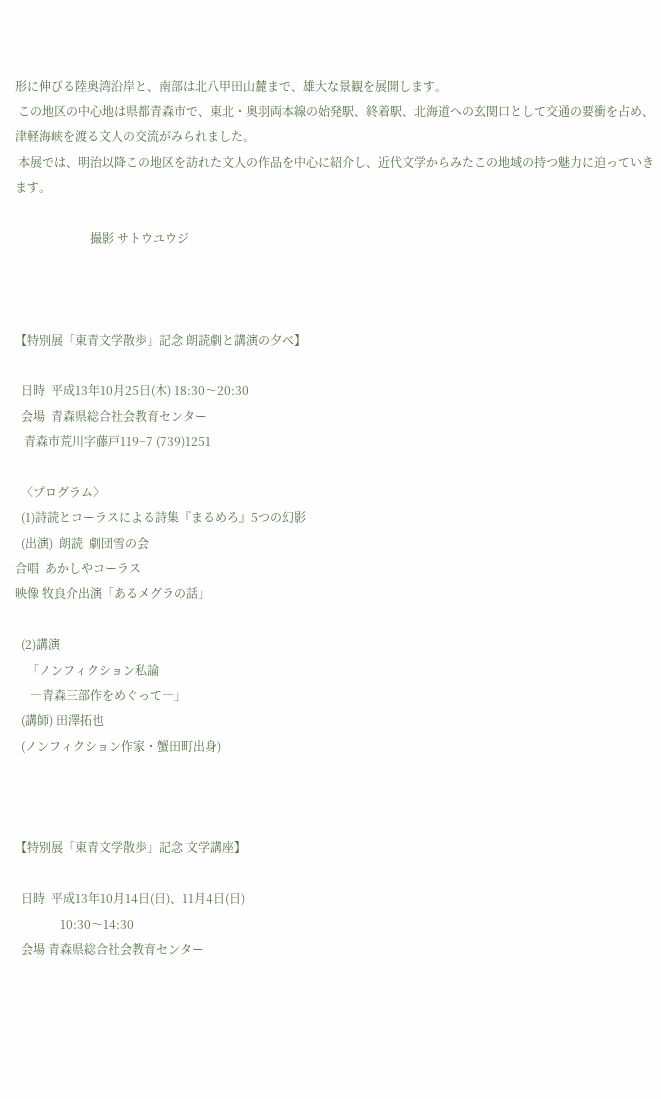形に伸びる陸奥湾沿岸と、南部は北八甲田山麓まで、雄大な景観を展開します。
 この地区の中心地は県都青森市で、東北・奥羽両本線の始発駅、終着駅、北海道への玄関口として交通の要衝を占め、津軽海峡を渡る文人の交流がみられました。
 本展では、明治以降この地区を訪れた文人の作品を中心に紹介し、近代文学からみたこの地域の持つ魅力に迫っていきます。

                         撮影 サトウユウジ



【特別展「東青文学散歩」記念 朗読劇と講演の夕べ】

  日時  平成13年10月25日(木) 18:30〜20:30
  会場  青森県総合社会教育センター
   青森市荒川字藤戸119−7 (739)1251

  〈プログラム〉
  (1)詩読とコーラスによる詩集『まるめろ』5つの幻影
  (出演)  朗読  劇団雪の会
合唱  あかしやコーラス
映像 牧良介出演「あるメグラの話」

  (2)講演
    「ノンフィクション私論
     ―青森三部作をめぐって―」
  (講師) 田澤拓也
  (ノンフィクション作家・蟹田町出身)



【特別展「東青文学散歩」記念 文学講座】

  日時  平成13年10月14日(日)、11月4日(日)
               10:30〜14:30
  会場 青森県総合社会教育センター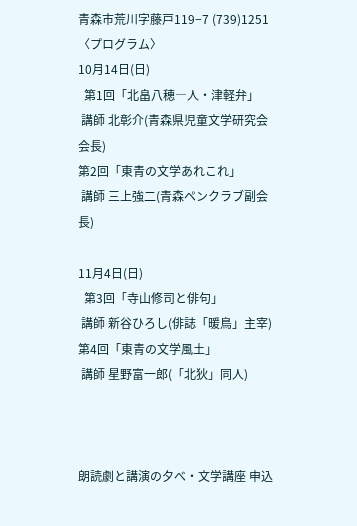青森市荒川字藤戸119−7 (739)1251
〈プログラム〉
10月14日(日)
  第1回「北畠八穂―人・津軽弁」
 講師 北彰介(青森県児童文学研究会会長)
第2回「東青の文学あれこれ」
 講師 三上強二(青森ペンクラブ副会長)

11月4日(日)
  第3回「寺山修司と俳句」
 講師 新谷ひろし(俳誌「暖鳥」主宰)
第4回「東青の文学風土」
 講師 星野富一郎(「北狄」同人)



朗読劇と講演の夕べ・文学講座 申込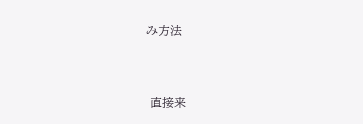み方法


 直接来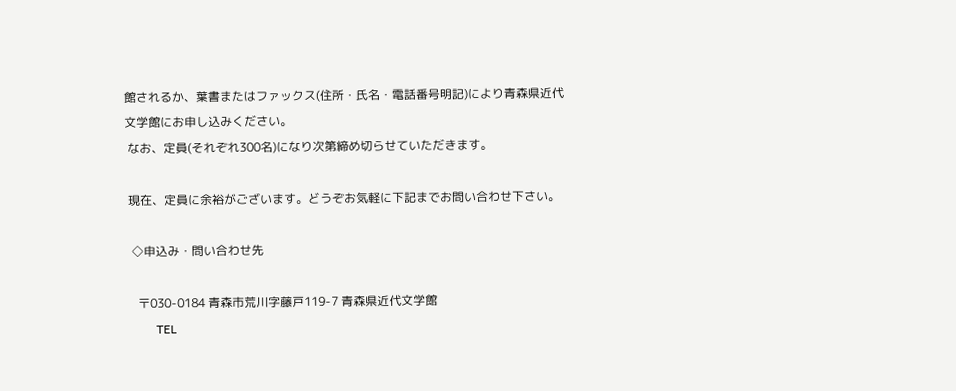館されるか、葉書またはファックス(住所・氏名・電話番号明記)により青森県近代文学館にお申し込みください。
 なお、定員(それぞれ300名)になり次第締め切らせていただきます。

 現在、定員に余裕がございます。どうぞお気軽に下記までお問い合わせ下さい。

  ◇申込み・問い合わせ先

    〒030-0184 青森市荒川字藤戸119-7 青森県近代文学館
          TEL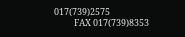017(739)2575
          FAX 017(739)8353